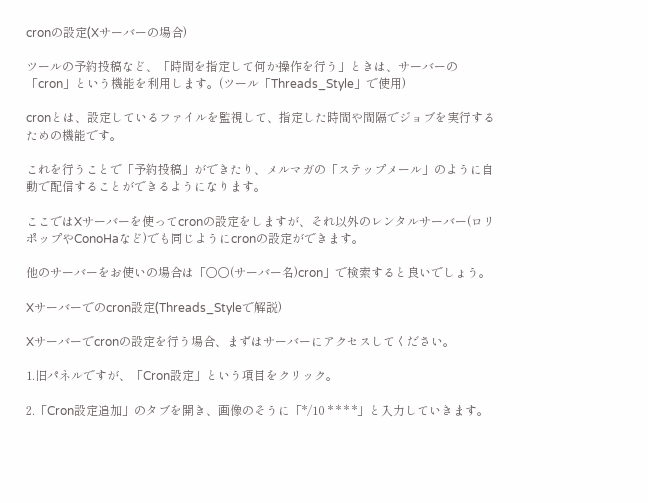cronの設定(Xサーバーの場合)

ツールの予約投稿など、「時間を指定して何か操作を行う」ときは、サーバーの「cron」という機能を利用します。(ツール「Threads_Style」で使用)

cronとは、設定しているファイルを監視して、指定した時間や間隔でジョブを実行するための機能です。

これを行うことで「予約投稿」ができたり、メルマガの「ステップメール」のように自動で配信することができるようになります。

ここではXサーバーを使ってcronの設定をしますが、それ以外のレンタルサーバー(ロリポップやConoHaなど)でも同じようにcronの設定ができます。

他のサーバーをお使いの場合は「〇〇(サーバー名)cron」で検索すると良いでしょう。

Xサーバーでのcron設定(Threads_Styleで解説)

Xサーバーでcronの設定を行う場合、まずはサーバーにアクセスしてください。

1.旧パネルですが、「Cron設定」という項目をクリック。

2.「Cron設定追加」のタブを開き、画像のそうに「*/10 * * * *」と入力していきます。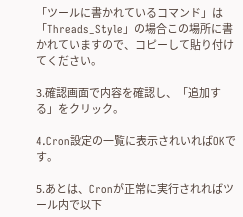「ツールに書かれているコマンド」は「Threads_Style」の場合この場所に書かれていますので、コピーして貼り付けてください。

3.確認画面で内容を確認し、「追加する」をクリック。

4.Cron設定の一覧に表示されいればOKです。

5.あとは、Cronが正常に実行されればツール内で以下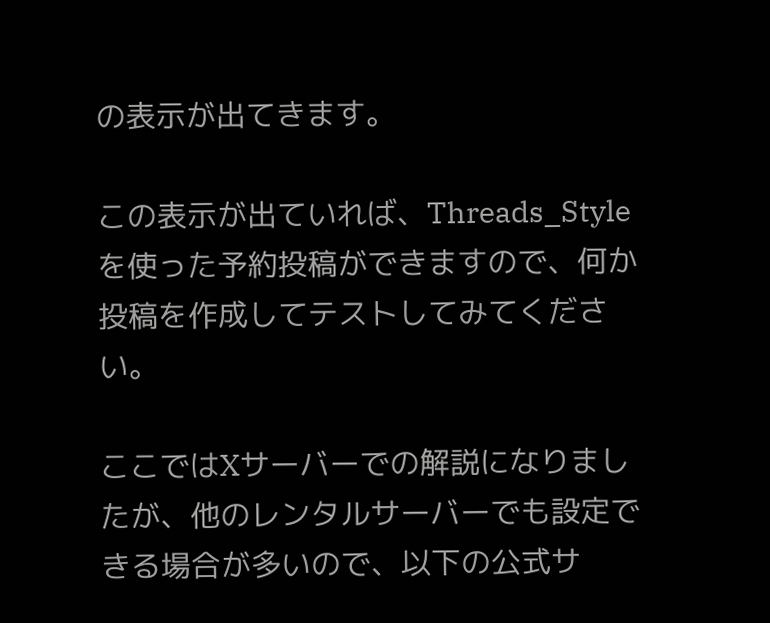の表示が出てきます。

この表示が出ていれば、Threads_Styleを使った予約投稿ができますので、何か投稿を作成してテストしてみてください。

ここではXサーバーでの解説になりましたが、他のレンタルサーバーでも設定できる場合が多いので、以下の公式サ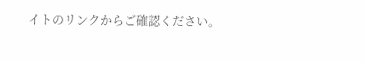イトのリンクからご確認ください。